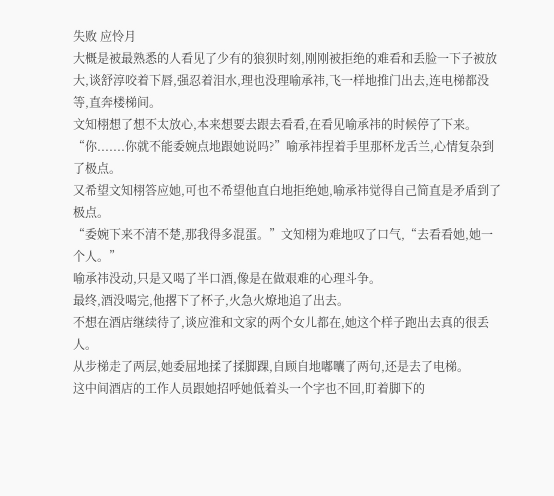失败 应怜月
大概是被最熟悉的人看见了少有的狼狈时刻,刚刚被拒绝的难看和丢脸一下子被放大,谈舒淳咬着下唇,强忍着泪水,理也没理喻承祎,飞一样地推门出去,连电梯都没等,直奔楼梯间。
文知栩想了想不太放心,本来想要去跟去看看,在看见喻承祎的时候停了下来。
“你.......你就不能委婉点地跟她说吗?”喻承祎捏着手里那杯龙舌兰,心情复杂到了极点。
又希望文知栩答应她,可也不希望他直白地拒绝她,喻承祎觉得自己简直是矛盾到了极点。
“委婉下来不清不楚,那我得多混蛋。”文知栩为难地叹了口气,“去看看她,她一个人。”
喻承祎没动,只是又喝了半口酒,像是在做艰难的心理斗争。
最终,酒没喝完,他撂下了杯子,火急火燎地追了出去。
不想在酒店继续待了,谈应淮和文家的两个女儿都在,她这个样子跑出去真的很丢人。
从步梯走了两层,她委屈地揉了揉脚踝,自顾自地嘟囔了两句,还是去了电梯。
这中间酒店的工作人员跟她招呼她低着头一个字也不回,盯着脚下的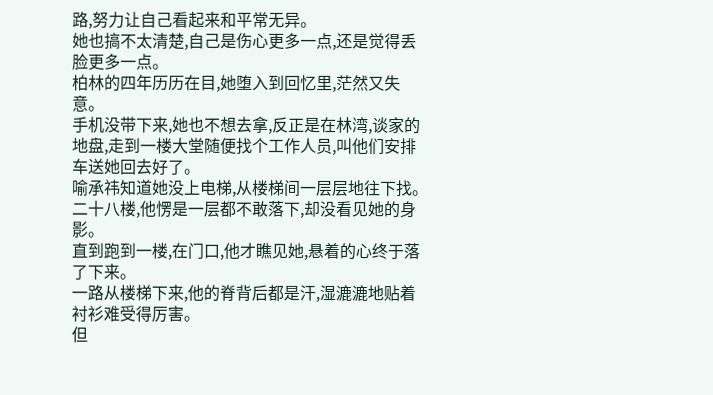路,努力让自己看起来和平常无异。
她也搞不太清楚,自己是伤心更多一点,还是觉得丢脸更多一点。
柏林的四年历历在目,她堕入到回忆里,茫然又失意。
手机没带下来,她也不想去拿,反正是在林湾,谈家的地盘,走到一楼大堂随便找个工作人员,叫他们安排车送她回去好了。
喻承祎知道她没上电梯,从楼梯间一层层地往下找。
二十八楼,他愣是一层都不敢落下,却没看见她的身影。
直到跑到一楼,在门口,他才瞧见她,悬着的心终于落了下来。
一路从楼梯下来,他的脊背后都是汗,湿漉漉地贴着衬衫难受得厉害。
但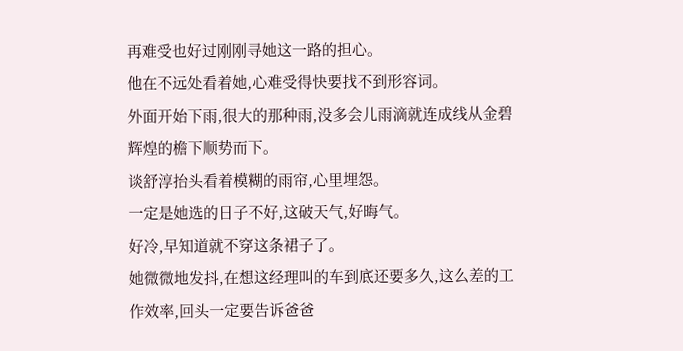再难受也好过刚刚寻她这一路的担心。
他在不远处看着她,心难受得快要找不到形容词。
外面开始下雨,很大的那种雨,没多会儿雨滴就连成线从金碧辉煌的檐下顺势而下。
谈舒淳抬头看着模糊的雨帘,心里埋怨。
一定是她选的日子不好,这破天气,好晦气。
好冷,早知道就不穿这条裙子了。
她微微地发抖,在想这经理叫的车到底还要多久,这么差的工作效率,回头一定要告诉爸爸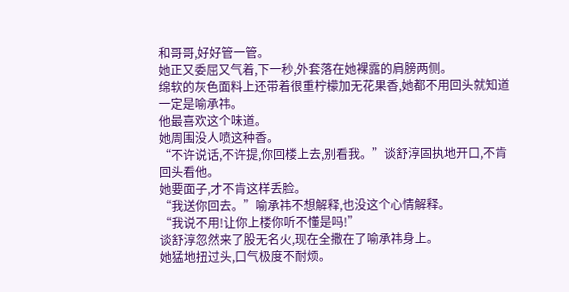和哥哥,好好管一管。
她正又委屈又气着,下一秒,外套落在她裸露的肩膀两侧。
绵软的灰色面料上还带着很重柠檬加无花果香,她都不用回头就知道一定是喻承祎。
他最喜欢这个味道。
她周围没人喷这种香。
“不许说话,不许提,你回楼上去,别看我。”谈舒淳固执地开口,不肯回头看他。
她要面子,才不肯这样丢脸。
“我送你回去。”喻承祎不想解释,也没这个心情解释。
“我说不用!让你上楼你听不懂是吗!”
谈舒淳忽然来了股无名火,现在全撒在了喻承祎身上。
她猛地扭过头,口气极度不耐烦。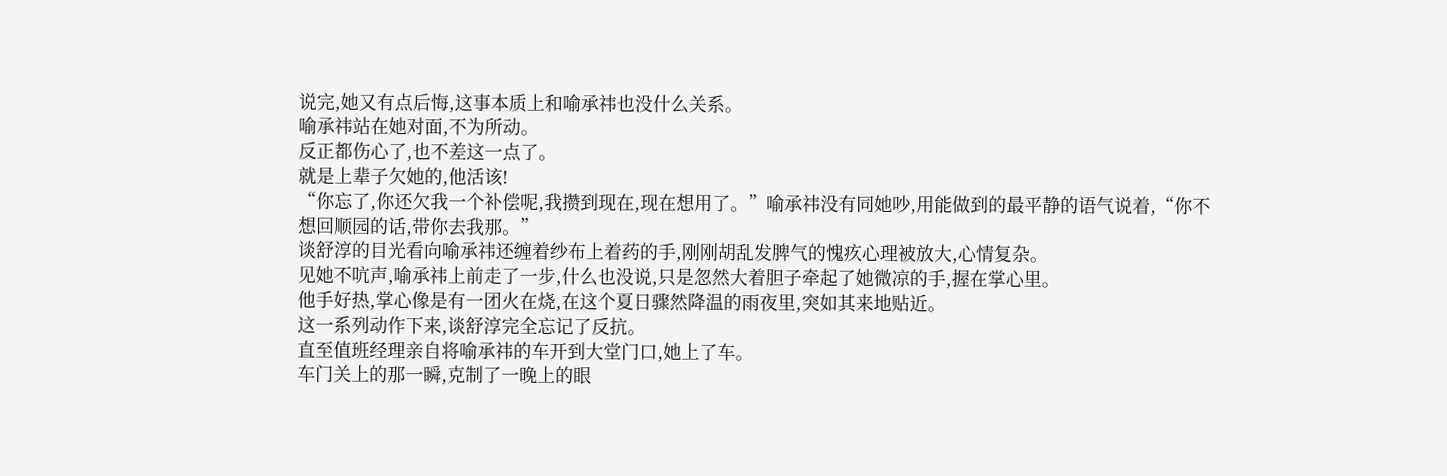说完,她又有点后悔,这事本质上和喻承祎也没什么关系。
喻承祎站在她对面,不为所动。
反正都伤心了,也不差这一点了。
就是上辈子欠她的,他活该!
“你忘了,你还欠我一个补偿呢,我攒到现在,现在想用了。”喻承祎没有同她吵,用能做到的最平静的语气说着,“你不想回顺园的话,带你去我那。”
谈舒淳的目光看向喻承祎还缠着纱布上着药的手,刚刚胡乱发脾气的愧疚心理被放大,心情复杂。
见她不吭声,喻承祎上前走了一步,什么也没说,只是忽然大着胆子牵起了她微凉的手,握在掌心里。
他手好热,掌心像是有一团火在烧,在这个夏日骤然降温的雨夜里,突如其来地贴近。
这一系列动作下来,谈舒淳完全忘记了反抗。
直至值班经理亲自将喻承祎的车开到大堂门口,她上了车。
车门关上的那一瞬,克制了一晚上的眼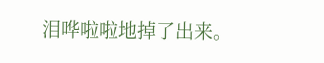泪哗啦啦地掉了出来。